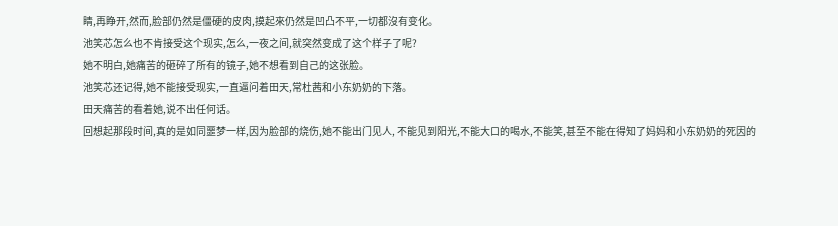睛,再睁开,然而,脸部仍然是僵硬的皮肉,摸起來仍然是凹凸不平,一切都沒有变化。
池笑芯怎么也不肯接受这个现实,怎么,一夜之间,就突然变成了这个样子了呢?
她不明白,她痛苦的砸碎了所有的镜子,她不想看到自己的这张脸。
池笑芯还记得,她不能接受现实,一直逼问着田天,常杜茜和小东奶奶的下落。
田天痛苦的看着她,说不出任何话。
回想起那段时间,真的是如同噩梦一样,因为脸部的烧伤,她不能出门见人, 不能见到阳光,不能大口的喝水,不能笑,甚至不能在得知了妈妈和小东奶奶的死因的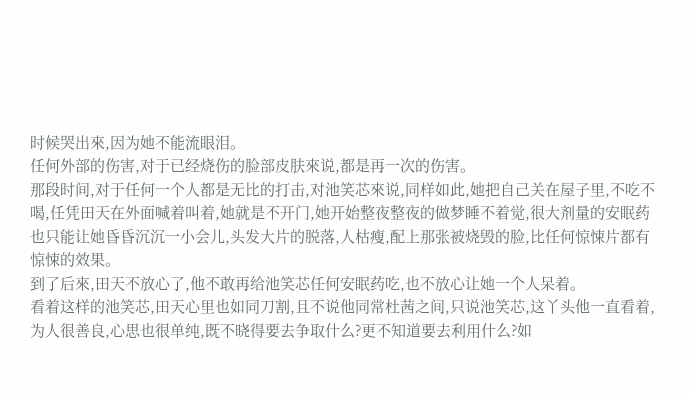时候哭出來,因为她不能流眼泪。
任何外部的伤害,对于已经烧伤的脸部皮肤來说,都是再一次的伤害。
那段时间,对于任何一个人都是无比的打击,对池笑芯來说,同样如此,她把自己关在屋子里,不吃不喝,任凭田天在外面喊着叫着,她就是不开门,她开始整夜整夜的做梦睡不着觉,很大剂量的安眠药也只能让她昏昏沉沉一小会儿,头发大片的脱落,人枯瘦,配上那张被烧毁的脸,比任何惊悚片都有惊悚的效果。
到了后來,田天不放心了,他不敢再给池笑芯任何安眠药吃,也不放心让她一个人呆着。
看着这样的池笑芯,田天心里也如同刀割,且不说他同常杜茜之间,只说池笑芯,这丫头他一直看着,为人很善良,心思也很单纯,既不晓得要去争取什么?更不知道要去利用什么?如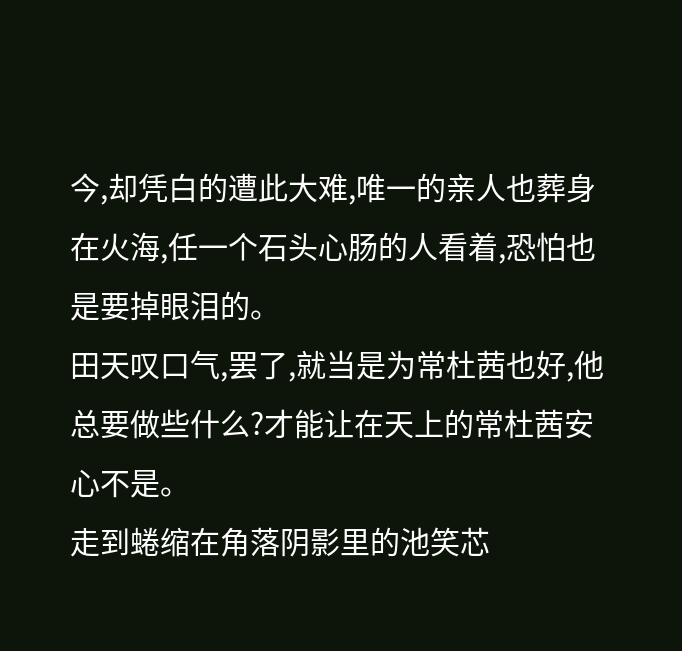今,却凭白的遭此大难,唯一的亲人也葬身在火海,任一个石头心肠的人看着,恐怕也是要掉眼泪的。
田天叹口气,罢了,就当是为常杜茜也好,他总要做些什么?才能让在天上的常杜茜安心不是。
走到蜷缩在角落阴影里的池笑芯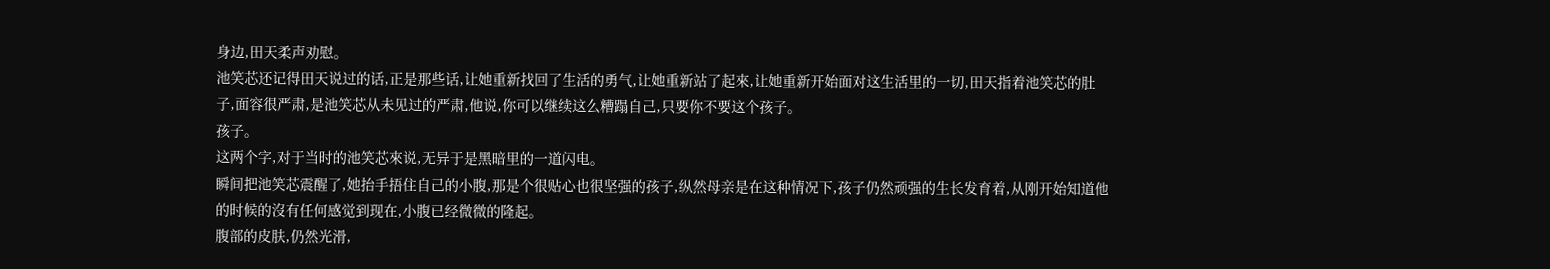身边,田天柔声劝慰。
池笑芯还记得田天说过的话,正是那些话,让她重新找回了生活的勇气,让她重新站了起來,让她重新开始面对这生活里的一切,田天指着池笑芯的肚子,面容很严肃,是池笑芯从未见过的严肃,他说,你可以继续这么糟蹋自己,只要你不要这个孩子。
孩子。
这两个字,对于当时的池笑芯來说,无异于是黑暗里的一道闪电。
瞬间把池笑芯震醒了,她抬手捂住自己的小腹,那是个很贴心也很坚强的孩子,纵然母亲是在这种情况下,孩子仍然顽强的生长发育着,从刚开始知道他的时候的沒有任何感觉到现在,小腹已经微微的隆起。
腹部的皮肤,仍然光滑,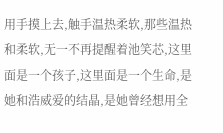用手摸上去,触手温热柔软,那些温热和柔软,无一不再提醒着池笑芯,这里面是一个孩子,这里面是一个生命,是她和浩威爱的结晶,是她曾经想用全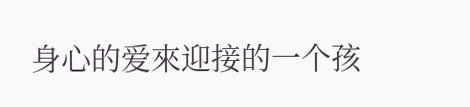身心的爱來迎接的一个孩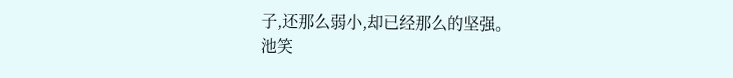子,还那么弱小,却已经那么的坚强。
池笑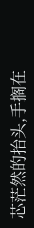芯茫然的抬头,手搁在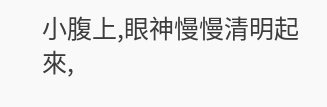小腹上,眼神慢慢清明起來,